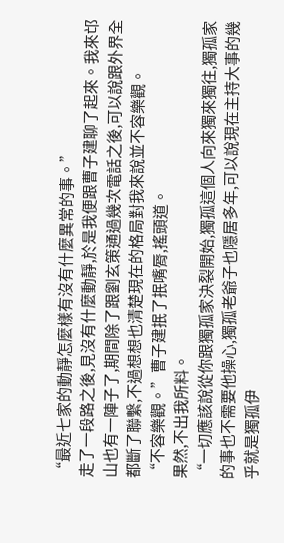“最近七家的動靜怎麼樣有沒有什麼異常的事。”
走了一段路之後,見沒有什麼動靜,於是我便跟曹子建聊了起來。我來邙山也有一陣子了,期間除了跟劉玄策通過幾次電話之後,可以說跟外界全都斷了聯繫,不過想想也清楚現在的格局對我來說並不容樂觀。
“不容樂觀。”曹子建抿了抿嘴脣,搖頭道。
果然,不出我所料。
“一切應該說從你跟獨孤家決裂開始,獨孤這個人向來獨來獨往,獨孤家的事也不需要他操心,獨孤老爺子也隱居多年,可以說現在主持大事的幾乎就是獨孤伊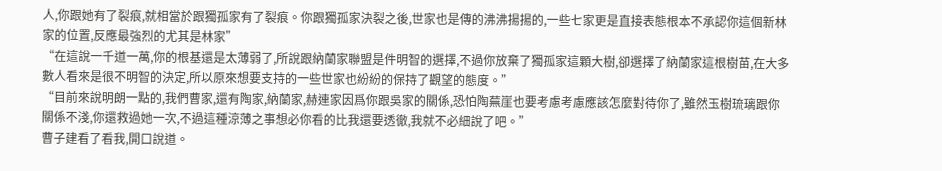人,你跟她有了裂痕,就相當於跟獨孤家有了裂痕。你跟獨孤家決裂之後,世家也是傳的沸沸揚揚的,一些七家更是直接表態根本不承認你這個新林家的位置,反應最強烈的尤其是林家”
“在這說一千道一萬,你的根基還是太薄弱了,所說跟納蘭家聯盟是件明智的選擇,不過你放棄了獨孤家這顆大樹,卻選擇了納蘭家這根樹苗,在大多數人看來是很不明智的決定,所以原來想要支持的一些世家也紛紛的保持了觀望的態度。”
“目前來說明朗一點的,我們曹家,還有陶家,納蘭家,赫連家因爲你跟吳家的關係,恐怕陶蕪崖也要考慮考慮應該怎麼對待你了,雖然玉樹琉璃跟你關係不淺,你還救過她一次,不過這種涼薄之事想必你看的比我還要透徹,我就不必細說了吧。”
曹子建看了看我,開口說道。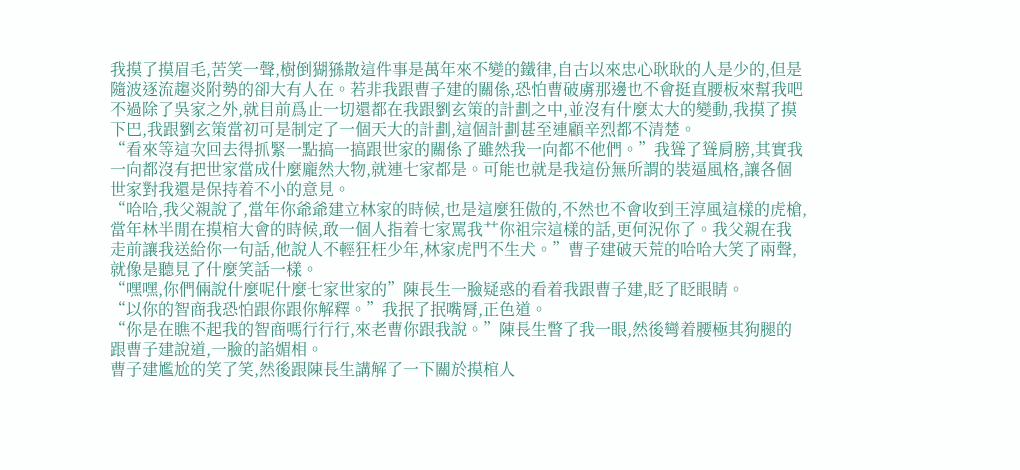我摸了摸眉毛,苦笑一聲,樹倒猢猻散這件事是萬年來不變的鐵律,自古以來忠心耿耿的人是少的,但是隨波逐流趨炎附勢的卻大有人在。若非我跟曹子建的關係,恐怕曹破虜那邊也不會挺直腰板來幫我吧
不過除了吳家之外,就目前爲止一切還都在我跟劉玄策的計劃之中,並沒有什麼太大的變動,我摸了摸下巴,我跟劉玄策當初可是制定了一個天大的計劃,這個計劃甚至連顧辛烈都不清楚。
“看來等這次回去得抓緊一點搞一搞跟世家的關係了雖然我一向都不他們。”我聳了聳肩膀,其實我一向都沒有把世家當成什麼龐然大物,就連七家都是。可能也就是我這份無所謂的裝逼風格,讓各個世家對我還是保持着不小的意見。
“哈哈,我父親說了,當年你爺爺建立林家的時候,也是這麼狂傲的,不然也不會收到王淳風這樣的虎槍,當年林半閒在摸棺大會的時候,敢一個人指着七家罵我艹你祖宗這樣的話,更何況你了。我父親在我走前讓我送給你一句話,他說人不輕狂枉少年,林家虎門不生犬。”曹子建破天荒的哈哈大笑了兩聲,就像是聽見了什麼笑話一樣。
“嘿嘿,你們倆說什麼呢什麼七家世家的”陳長生一臉疑惑的看着我跟曹子建,眨了眨眼睛。
“以你的智商我恐怕跟你跟你解釋。”我抿了抿嘴脣,正色道。
“你是在瞧不起我的智商嗎行行行,來老曹你跟我說。”陳長生瞥了我一眼,然後彎着腰極其狗腿的跟曹子建說道,一臉的諂媚相。
曹子建尷尬的笑了笑,然後跟陳長生講解了一下關於摸棺人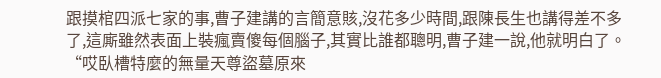跟摸棺四派七家的事,曹子建講的言簡意賅,沒花多少時間,跟陳長生也講得差不多了,這廝雖然表面上裝瘋賣傻每個腦子,其實比誰都聰明,曹子建一說,他就明白了。
“哎臥槽特麼的無量天尊盜墓原來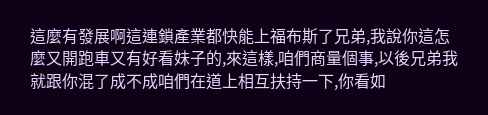這麼有發展啊這連鎖產業都快能上福布斯了兄弟,我說你這怎麼又開跑車又有好看妹子的,來這樣,咱們商量個事,以後兄弟我就跟你混了成不成咱們在道上相互扶持一下,你看如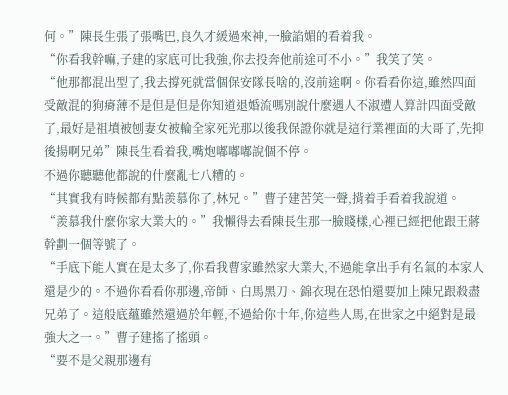何。”陳長生張了張嘴巴,良久才緩過來神,一臉諂媚的看着我。
“你看我幹嘛,子建的家底可比我強,你去投奔他前途可不小。”我笑了笑。
“他那都混出型了,我去撐死就當個保安隊長啥的,沒前途啊。你看看你這,雖然四面受敵混的狗瘠薄不是但是但是你知道退婚流嗎別說什麼遇人不淑遭人算計四面受敵了,最好是祖墳被刨妻女被輪全家死光那以後我保證你就是這行業裡面的大哥了,先抑後揚啊兄弟”陳長生看着我,嘴炮嘟嘟嘟說個不停。
不過你聽聽他都說的什麼亂七八糟的。
“其實我有時候都有點羨慕你了,林兄。”曹子建苦笑一聲,揹着手看着我說道。
“羨慕我什麼你家大業大的。”我懶得去看陳長生那一臉賤樣,心裡已經把他跟王蔣幹劃一個等號了。
“手底下能人實在是太多了,你看我曹家雖然家大業大,不過能拿出手有名氣的本家人還是少的。不過你看看你那邊,帝師、白馬黑刀、錦衣現在恐怕還要加上陳兄跟殺盡兄弟了。這般底蘊雖然還過於年輕,不過給你十年,你這些人馬,在世家之中絕對是最強大之一。”曹子建搖了搖頭。
“要不是父親那邊有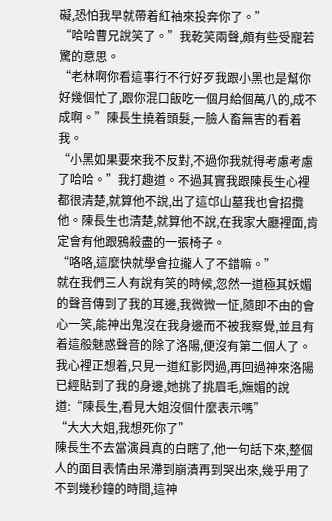礙,恐怕我早就帶着紅袖來投奔你了。”
“哈哈曹兄說笑了。”我乾笑兩聲,頗有些受寵若驚的意思。
“老林啊你看這事行不行好歹我跟小黑也是幫你好幾個忙了,跟你混口飯吃一個月給個萬八的,成不成啊。”陳長生撓着頭髮,一臉人畜無害的看着我。
“小黑如果要來我不反對,不過你我就得考慮考慮了哈哈。”我打趣道。不過其實我跟陳長生心裡都很清楚,就算他不說,出了這邙山墓我也會招攬他。陳長生也清楚,就算他不說,在我家大廳裡面,肯定會有他跟鴉殺盡的一張椅子。
“咯咯,這麼快就學會拉攏人了不錯嘛。”
就在我們三人有說有笑的時候,忽然一道極其妖媚的聲音傳到了我的耳邊,我微微一怔,隨即不由的會心一笑,能神出鬼沒在我身邊而不被我察覺,並且有着這般魅惑聲音的除了洛陽,便沒有第二個人了。
我心裡正想着,只見一道紅影閃過,再回過神來洛陽已經貼到了我的身邊,她挑了挑眉毛,嫵媚的說道:“陳長生,看見大姐沒個什麼表示嗎”
“大大大姐,我想死你了”
陳長生不去當演員真的白瞎了,他一句話下來,整個人的面目表情由呆滯到崩潰再到哭出來,幾乎用了不到幾秒鐘的時間,這神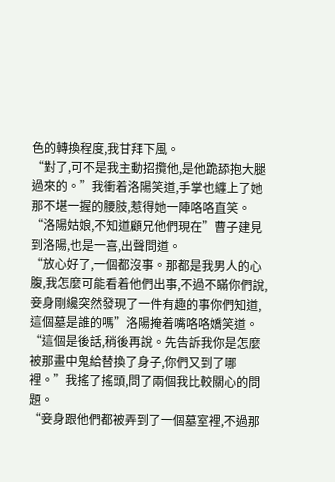色的轉換程度,我甘拜下風。
“對了,可不是我主動招攬他,是他跪舔抱大腿過來的。”我衝着洛陽笑道,手掌也纏上了她那不堪一握的腰肢,惹得她一陣咯咯直笑。
“洛陽姑娘,不知道顧兄他們現在”曹子建見到洛陽,也是一喜,出聲問道。
“放心好了,一個都沒事。那都是我男人的心腹,我怎麼可能看着他們出事,不過不瞞你們說,妾身剛纔突然發現了一件有趣的事你們知道,這個墓是誰的嗎”洛陽掩着嘴咯咯嬌笑道。
“這個是後話,稍後再說。先告訴我你是怎麼被那畫中鬼給替換了身子,你們又到了哪裡。”我搖了搖頭,問了兩個我比較關心的問題。
“妾身跟他們都被弄到了一個墓室裡,不過那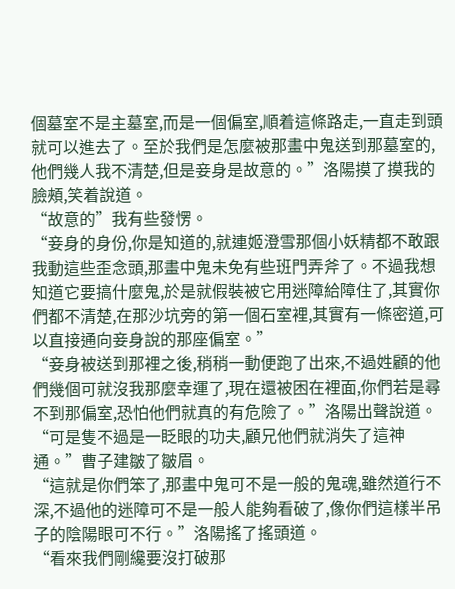個墓室不是主墓室,而是一個偏室,順着這條路走,一直走到頭就可以進去了。至於我們是怎麼被那畫中鬼送到那墓室的,他們幾人我不清楚,但是妾身是故意的。”洛陽摸了摸我的臉頰,笑着說道。
“故意的”我有些發愣。
“妾身的身份,你是知道的,就連姬澄雪那個小妖精都不敢跟我動這些歪念頭,那畫中鬼未免有些班門弄斧了。不過我想知道它要搞什麼鬼,於是就假裝被它用迷障給障住了,其實你們都不清楚,在那沙坑旁的第一個石室裡,其實有一條密道,可以直接通向妾身說的那座偏室。”
“妾身被送到那裡之後,稍稍一動便跑了出來,不過姓顧的他們幾個可就沒我那麼幸運了,現在還被困在裡面,你們若是尋不到那偏室,恐怕他們就真的有危險了。”洛陽出聲說道。
“可是隻不過是一眨眼的功夫,顧兄他們就消失了這神通。”曹子建皺了皺眉。
“這就是你們笨了,那畫中鬼可不是一般的鬼魂,雖然道行不深,不過他的迷障可不是一般人能夠看破了,像你們這樣半吊子的陰陽眼可不行。”洛陽搖了搖頭道。
“看來我們剛纔要沒打破那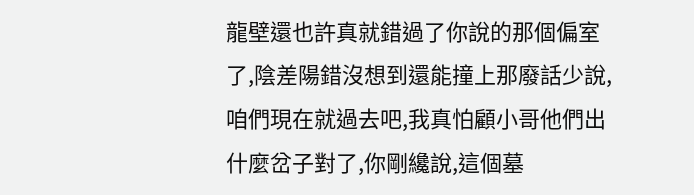龍壁還也許真就錯過了你說的那個偏室了,陰差陽錯沒想到還能撞上那廢話少說,咱們現在就過去吧,我真怕顧小哥他們出什麼岔子對了,你剛纔說,這個墓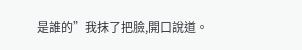是誰的”我抹了把臉,開口說道。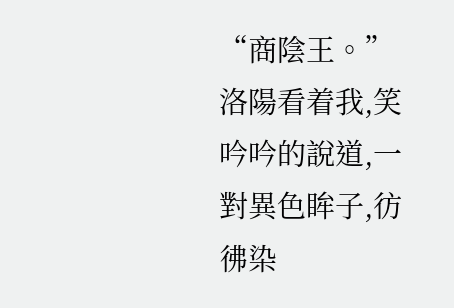“商陰王。”
洛陽看着我,笑吟吟的說道,一對異色眸子,彷彿染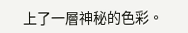上了一層神秘的色彩。